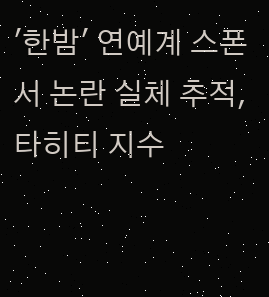'한밤' 연예계 스폰서 논란 실체 추적, 타히티 지수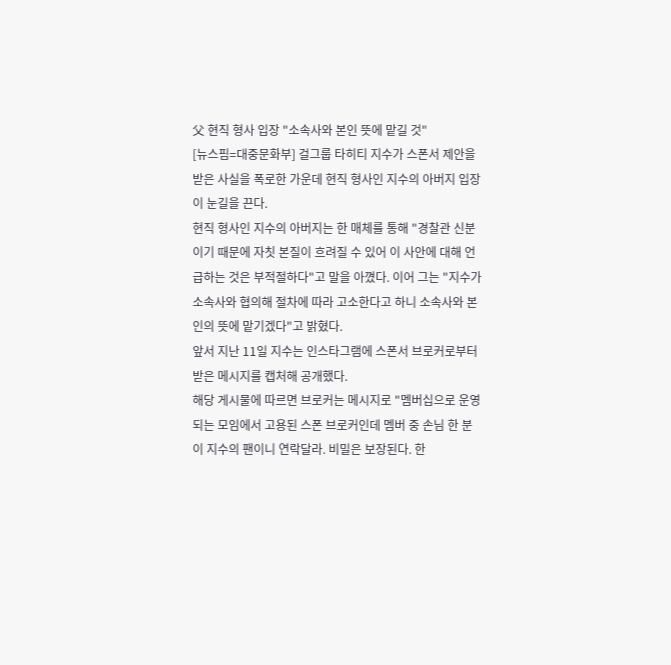父 현직 형사 입장 "소속사와 본인 뜻에 맡길 것"
[뉴스핌=대중문화부] 걸그룹 타히티 지수가 스폰서 제안을 받은 사실을 폭로한 가운데 현직 형사인 지수의 아버지 입장이 눈길을 끈다.
현직 형사인 지수의 아버지는 한 매체를 통해 "경찰관 신분이기 때문에 자칫 본질이 흐려질 수 있어 이 사안에 대해 언급하는 것은 부적절하다"고 말을 아꼈다. 이어 그는 "지수가 소속사와 협의해 절차에 따라 고소한다고 하니 소속사와 본인의 뜻에 맡기겠다"고 밝혔다.
앞서 지난 11일 지수는 인스타그램에 스폰서 브로커로부터 받은 메시지를 캡처해 공개했다.
해당 게시물에 따르면 브로커는 메시지로 "멤버십으로 운영되는 모임에서 고용된 스폰 브로커인데 멤버 중 손님 한 분이 지수의 팬이니 연락달라. 비밀은 보장된다. 한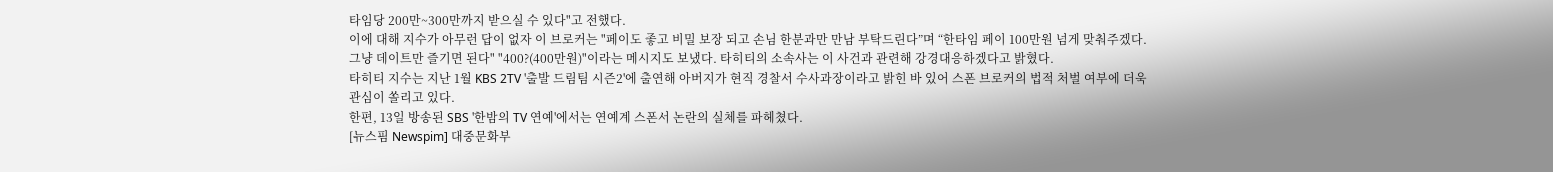타임당 200만~300만까지 받으실 수 있다"고 전했다.
이에 대해 지수가 아무런 답이 없자 이 브로커는 "페이도 좋고 비밀 보장 되고 손님 한분과만 만남 부탁드린다”며 “한타임 페이 100만원 넘게 맞춰주겠다. 그냥 데이트만 즐기면 된다" "400?(400만원)"이라는 메시지도 보냈다. 타히티의 소속사는 이 사건과 관련해 강경대응하겠다고 밝혔다.
타히티 지수는 지난 1월 KBS 2TV '출발 드림팀 시즌2'에 출연해 아버지가 현직 경찰서 수사과장이라고 밝힌 바 있어 스폰 브로커의 법적 처벌 여부에 더욱 관심이 쏠리고 있다.
한편, 13일 방송된 SBS '한밤의 TV 연예'에서는 연예계 스폰서 논란의 실체를 파헤쳤다.
[뉴스핌 Newspim] 대중문화부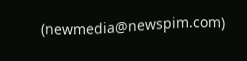(newmedia@newspim.com)